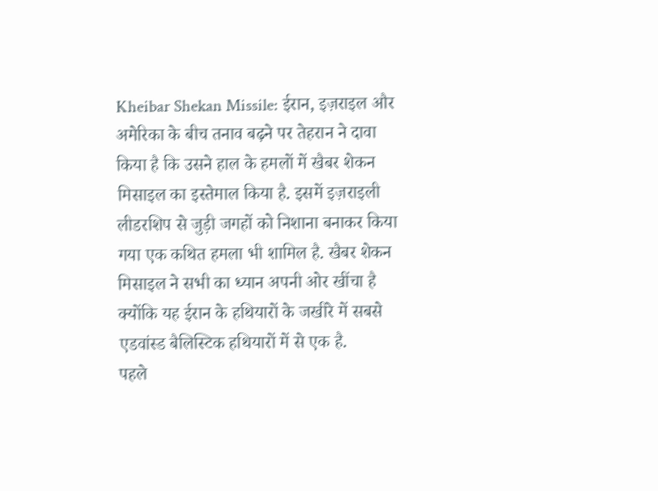Kheibar Shekan Missile: ईरान, इज़राइल और अमेरिका के बीच तनाव बढ़ने पर तेहरान ने दावा किया है कि उसने हाल के हमलों में खैबर शेकन मिसाइल का इस्तेमाल किया है. इसमें इज़राइली लीडरशिप से जुड़ी जगहों को निशाना बनाकर किया गया एक कथित हमला भी शामिल है. खैबर शेकन मिसाइल ने सभी का ध्यान अपनी ओर खींचा है क्योंकि यह ईरान के हथियारों के जखीरे में सबसे एडवांस्ड बैलिस्टिक हथियारों में से एक है.
पहले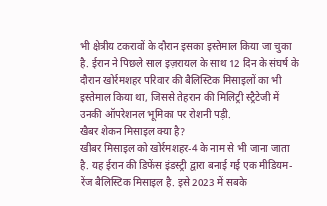भी क्षेत्रीय टकरावों के दौरान इसका इस्तेमाल किया जा चुका है. ईरान ने पिछले साल इज़रायल के साथ 12 दिन के संघर्ष के दौरान खोर्रमशहर परिवार की बैलिस्टिक मिसाइलों का भी इस्तेमाल किया था, जिससे तेहरान की मिलिट्री स्ट्रैटेजी में उनकी ऑपरेशनल भूमिका पर रोशनी पड़ी.
खैबर शेकन मिसाइल क्या है?
खीबर मिसाइल को खोर्रमशहर-4 के नाम से भी जाना जाता है. यह ईरान की डिफेंस इंडस्ट्री द्वारा बनाई गई एक मीडियम-रेंज बैलिस्टिक मिसाइल है. इसे 2023 में सबके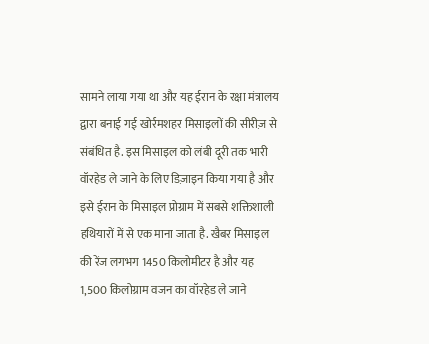सामने लाया गया था और यह ईरान के रक्षा मंत्रालय द्वारा बनाई गई खोर्रमशहर मिसाइलों की सीरीज़ से संबंधित है. इस मिसाइल को लंबी दूरी तक भारी वॉरहेड ले जाने के लिए डिज़ाइन किया गया है और इसे ईरान के मिसाइल प्रोग्राम में सबसे शक्तिशाली हथियारों में से एक माना जाता है. खैबर मिसाइल की रेंज लगभग 1450 किलोमीटर है और यह 1,500 किलोग्राम वजन का वॉरहेड ले जाने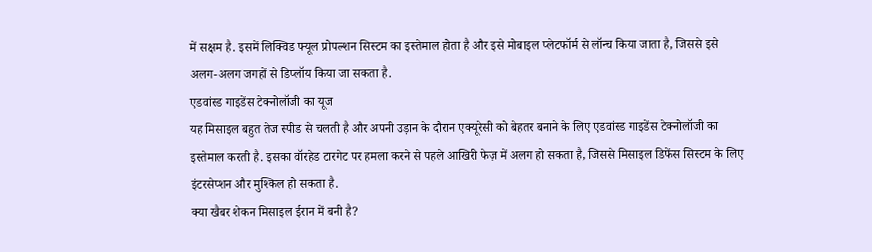में सक्षम है. इसमें लिक्विड फ्यूल प्रोपल्शन सिस्टम का इस्तेमाल होता है और इसे मोबाइल प्लेटफॉर्म से लॉन्च किया जाता है, जिससे इसे अलग-अलग जगहों से डिप्लॉय किया जा सकता है.
एडवांस्ड गाइडेंस टेक्नोलॉजी का यूज
यह मिसाइल बहुत तेज स्पीड से चलती है और अपनी उड़ान के दौरान एक्यूरेसी को बेहतर बनाने के लिए एडवांस्ड गाइडेंस टेक्नोलॉजी का इस्तेमाल करती है. इसका वॉरहेड टारगेट पर हमला करने से पहले आखिरी फेज़ में अलग हो सकता है, जिससे मिसाइल डिफेंस सिस्टम के लिए इंटरसेप्शन और मुश्किल हो सकता है.
क्या खैबर शेकन मिसाइल ईरान में बनी है?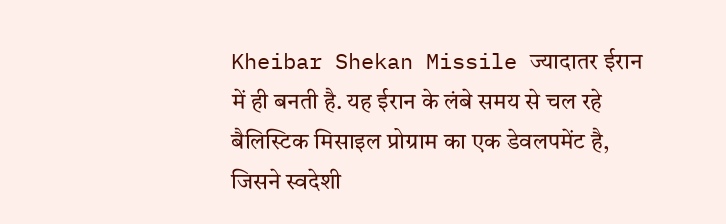Kheibar Shekan Missile ज्यादातर ईरान में ही बनती है. यह ईरान के लंबे समय से चल रहे बैलिस्टिक मिसाइल प्रोग्राम का एक डेवलपमेंट है, जिसने स्वदेशी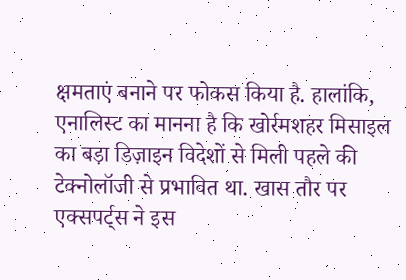क्षमताएं बनाने पर फोकस किया है. हालांकि, एनालिस्ट का मानना है कि खोर्रमशहर मिसाइल का बड़ा डिज़ाइन विदेशों से मिली पहले की टेक्नोलॉजी से प्रभावित था. खास तौर पर एक्सपर्ट्स ने इस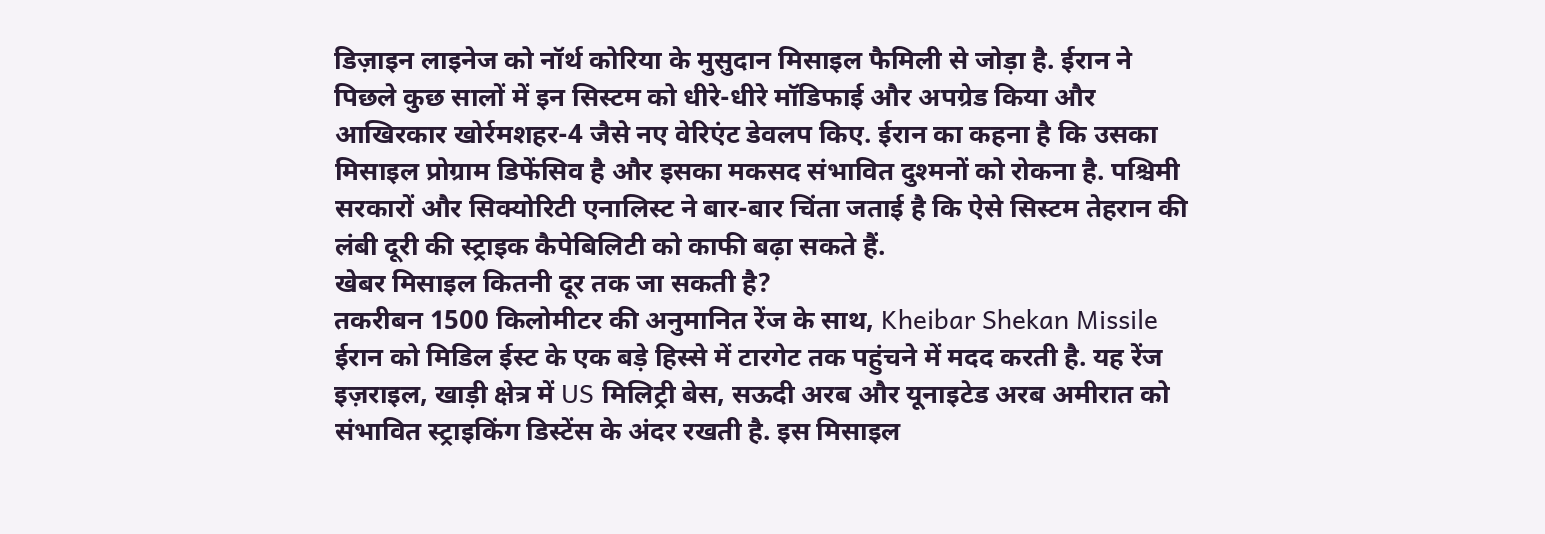डिज़ाइन लाइनेज को नॉर्थ कोरिया के मुसुदान मिसाइल फैमिली से जोड़ा है. ईरान ने पिछले कुछ सालों में इन सिस्टम को धीरे-धीरे मॉडिफाई और अपग्रेड किया और आखिरकार खोर्रमशहर-4 जैसे नए वेरिएंट डेवलप किए. ईरान का कहना है कि उसका मिसाइल प्रोग्राम डिफेंसिव है और इसका मकसद संभावित दुश्मनों को रोकना है. पश्चिमी सरकारों और सिक्योरिटी एनालिस्ट ने बार-बार चिंता जताई है कि ऐसे सिस्टम तेहरान की लंबी दूरी की स्ट्राइक कैपेबिलिटी को काफी बढ़ा सकते हैं.
खेबर मिसाइल कितनी दूर तक जा सकती है?
तकरीबन 1500 किलोमीटर की अनुमानित रेंज के साथ, Kheibar Shekan Missile ईरान को मिडिल ईस्ट के एक बड़े हिस्से में टारगेट तक पहुंचने में मदद करती है. यह रेंज इज़राइल, खाड़ी क्षेत्र में US मिलिट्री बेस, सऊदी अरब और यूनाइटेड अरब अमीरात को संभावित स्ट्राइकिंग डिस्टेंस के अंदर रखती है. इस मिसाइल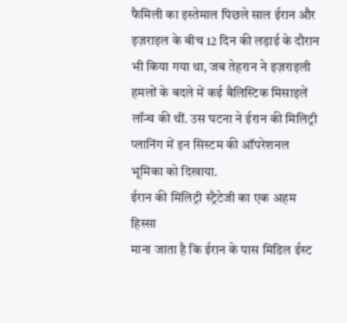फैमिली का इस्तेमाल पिछले साल ईरान और इज़राइल के बीच 12 दिन की लड़ाई के दौरान भी किया गया था, जब तेहरान ने इज़राइली हमलों के बदले में कई बैलिस्टिक मिसाइलें लॉन्च की थीं. उस घटना ने ईरान की मिलिट्री प्लानिंग में इन सिस्टम की ऑपरेशनल भूमिका को दिखाया.
ईरान की मिलिट्री स्ट्रैटेजी का एक अहम हिस्सा
माना जाता है कि ईरान के पास मिडिल ईस्ट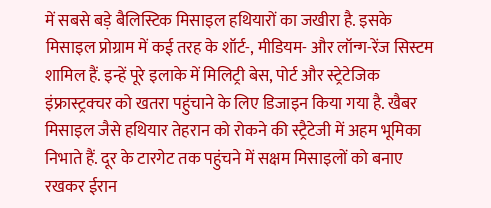में सबसे बड़े बैलिस्टिक मिसाइल हथियारों का जखीरा है. इसके मिसाइल प्रोग्राम में कई तरह के शॉर्ट-, मीडियम- और लॉन्ग-रेंज सिस्टम शामिल हैं. इन्हें पूरे इलाके में मिलिट्री बेस, पोर्ट और स्ट्रेटेजिक इंफ्रास्ट्रक्चर को खतरा पहुंचाने के लिए डिजाइन किया गया है. खैबर मिसाइल जैसे हथियार तेहरान को रोकने की स्ट्रैटेजी में अहम भूमिका निभाते हैं. दूर के टारगेट तक पहुंचने में सक्षम मिसाइलों को बनाए रखकर ईरान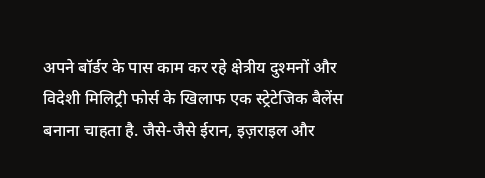अपने बॉर्डर के पास काम कर रहे क्षेत्रीय दुश्मनों और विदेशी मिलिट्री फोर्स के खिलाफ एक स्ट्रेटेजिक बैलेंस बनाना चाहता है. जैसे-जैसे ईरान, इज़राइल और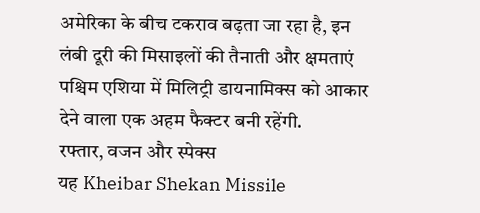अमेरिका के बीच टकराव बढ़ता जा रहा है, इन लंबी दूरी की मिसाइलों की तैनाती और क्षमताएं पश्चिम एशिया में मिलिट्री डायनामिक्स को आकार देने वाला एक अहम फैक्टर बनी रहेंगी.
रफ्तार, वजन और स्पेक्स
यह Kheibar Shekan Missile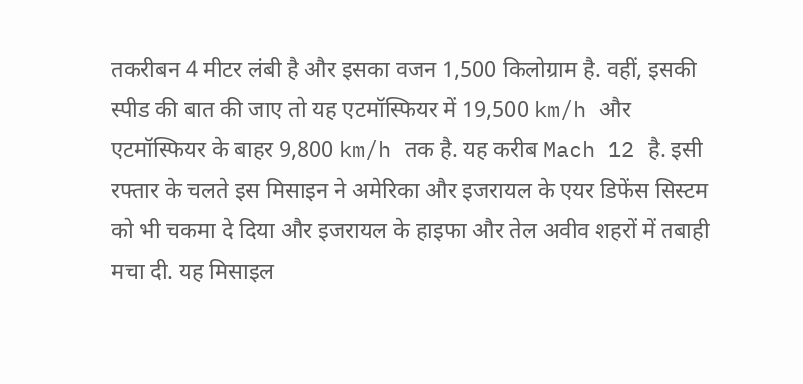तकरीबन 4 मीटर लंबी है और इसका वजन 1,500 किलोग्राम है. वहीं, इसकी स्पीड की बात की जाए तो यह एटमॉस्फियर में 19,500 km/h और एटमॉस्फियर के बाहर 9,800 km/h तक है. यह करीब Mach 12 है. इसी रफ्तार के चलते इस मिसाइन ने अमेरिका और इजरायल के एयर डिफेंस सिस्टम को भी चकमा दे दिया और इजरायल के हाइफा और तेल अवीव शहरों में तबाही मचा दी. यह मिसाइल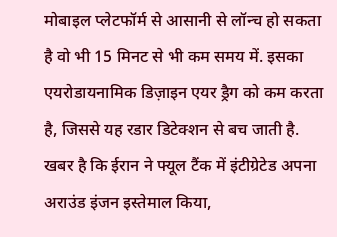मोबाइल प्लेटफॉर्म से आसानी से लॉन्च हो सकता है वो भी 15 मिनट से भी कम समय में. इसका एयरोडायनामिक डिज़ाइन एयर ड्रैग को कम करता है, जिससे यह रडार डिटेक्शन से बच जाती है. खबर है कि ईरान ने फ्यूल टैंक में इंटीग्रेटेड अपना अराउंड इंजन इस्तेमाल किया,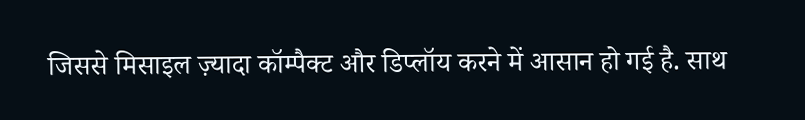जिससे मिसाइल ज़्यादा कॉम्पैक्ट और डिप्लॉय करने में आसान हो गई है. साथ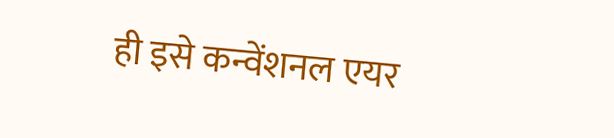ही इसे कन्वेंशनल एयर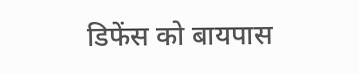डिफेंस को बायपास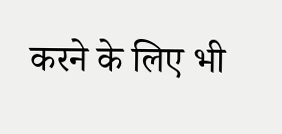करने के लिए भी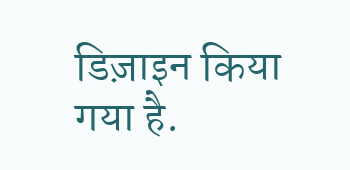डिज़ाइन किया गया है.